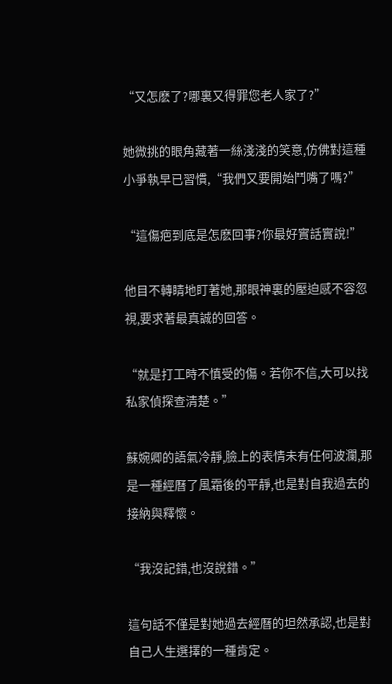“又怎麽了?哪裏又得罪您老人家了?”

她微挑的眼角藏著一絲淺淺的笑意,仿佛對這種小爭執早已習慣,“我們又要開始鬥嘴了嗎?”

“這傷疤到底是怎麽回事?你最好實話實說!”

他目不轉睛地盯著她,那眼神裏的壓迫感不容忽視,要求著最真誠的回答。

“就是打工時不慎受的傷。若你不信,大可以找私家偵探查清楚。”

蘇婉卿的語氣冷靜,臉上的表情未有任何波瀾,那是一種經曆了風霜後的平靜,也是對自我過去的接納與釋懷。

“我沒記錯,也沒說錯。”

這句話不僅是對她過去經曆的坦然承認,也是對自己人生選擇的一種肯定。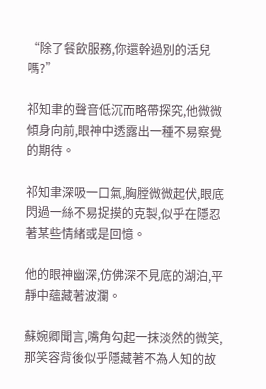“除了餐飲服務,你還幹過別的活兒嗎?”

祁知聿的聲音低沉而略帶探究,他微微傾身向前,眼神中透露出一種不易察覺的期待。

祁知聿深吸一口氣,胸膛微微起伏,眼底閃過一絲不易捉摸的克製,似乎在隱忍著某些情緒或是回憶。

他的眼神幽深,仿佛深不見底的湖泊,平靜中蘊藏著波瀾。

蘇婉卿聞言,嘴角勾起一抹淡然的微笑,那笑容背後似乎隱藏著不為人知的故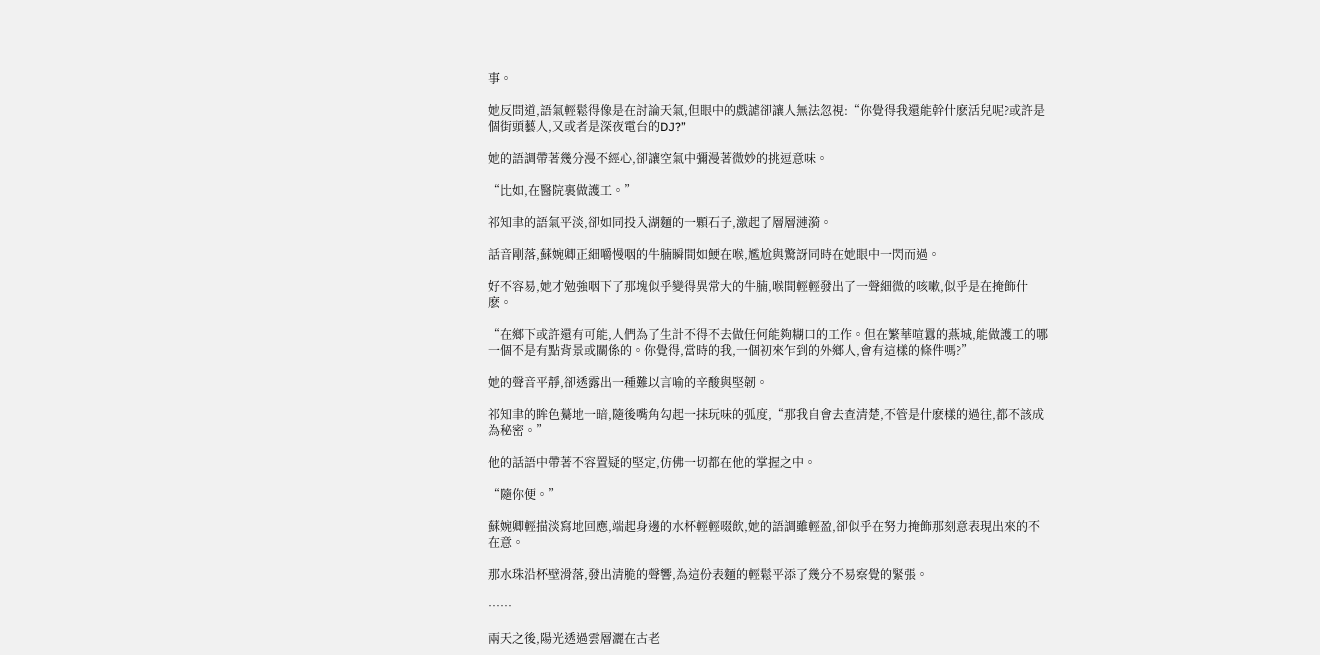事。

她反問道,語氣輕鬆得像是在討論天氣,但眼中的戲謔卻讓人無法忽視:“你覺得我還能幹什麽活兒呢?或許是個街頭藝人,又或者是深夜電台的DJ?”

她的語調帶著幾分漫不經心,卻讓空氣中彌漫著微妙的挑逗意味。

“比如,在醫院裏做護工。”

祁知聿的語氣平淡,卻如同投入湖麵的一顆石子,激起了層層漣漪。

話音剛落,蘇婉卿正細嚼慢咽的牛腩瞬間如鯁在喉,尷尬與驚訝同時在她眼中一閃而過。

好不容易,她才勉強咽下了那塊似乎變得異常大的牛腩,喉間輕輕發出了一聲細微的咳嗽,似乎是在掩飾什麽。

“在鄉下或許還有可能,人們為了生計不得不去做任何能夠糊口的工作。但在繁華喧囂的燕城,能做護工的哪一個不是有點背景或關係的。你覺得,當時的我,一個初來乍到的外鄉人,會有這樣的條件嗎?”

她的聲音平靜,卻透露出一種難以言喻的辛酸與堅韌。

祁知聿的眸色驀地一暗,隨後嘴角勾起一抹玩味的弧度,“那我自會去查清楚,不管是什麽樣的過往,都不該成為秘密。”

他的話語中帶著不容置疑的堅定,仿佛一切都在他的掌握之中。

“隨你便。”

蘇婉卿輕描淡寫地回應,端起身邊的水杯輕輕啜飲,她的語調雖輕盈,卻似乎在努力掩飾那刻意表現出來的不在意。

那水珠沿杯壁滑落,發出清脆的聲響,為這份表麵的輕鬆平添了幾分不易察覺的緊張。

……

兩天之後,陽光透過雲層灑在古老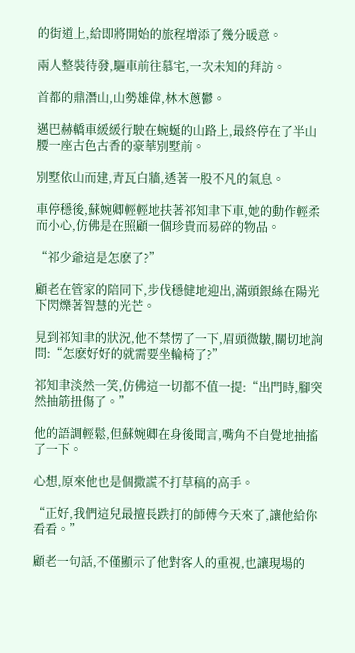的街道上,給即將開始的旅程增添了幾分暖意。

兩人整裝待發,驅車前往慕宅,一次未知的拜訪。

首都的鼎潛山,山勢雄偉,林木蔥鬱。

邁巴赫轎車緩緩行駛在蜿蜒的山路上,最終停在了半山腰一座古色古香的豪華別墅前。

別墅依山而建,青瓦白牆,透著一股不凡的氣息。

車停穩後,蘇婉卿輕輕地扶著祁知聿下車,她的動作輕柔而小心,仿佛是在照顧一個珍貴而易碎的物品。

“祁少爺這是怎麽了?”

顧老在管家的陪同下,步伐穩健地迎出,滿頭銀絲在陽光下閃爍著智慧的光芒。

見到祁知聿的狀況,他不禁愣了一下,眉頭微皺,關切地詢問:“怎麽好好的就需要坐輪椅了?”

祁知聿淡然一笑,仿佛這一切都不值一提:“出門時,腳突然抽筋扭傷了。”

他的語調輕鬆,但蘇婉卿在身後聞言,嘴角不自覺地抽搐了一下。

心想,原來他也是個撒謊不打草稿的高手。

“正好,我們這兒最擅長跌打的師傅今天來了,讓他給你看看。”

顧老一句話,不僅顯示了他對客人的重視,也讓現場的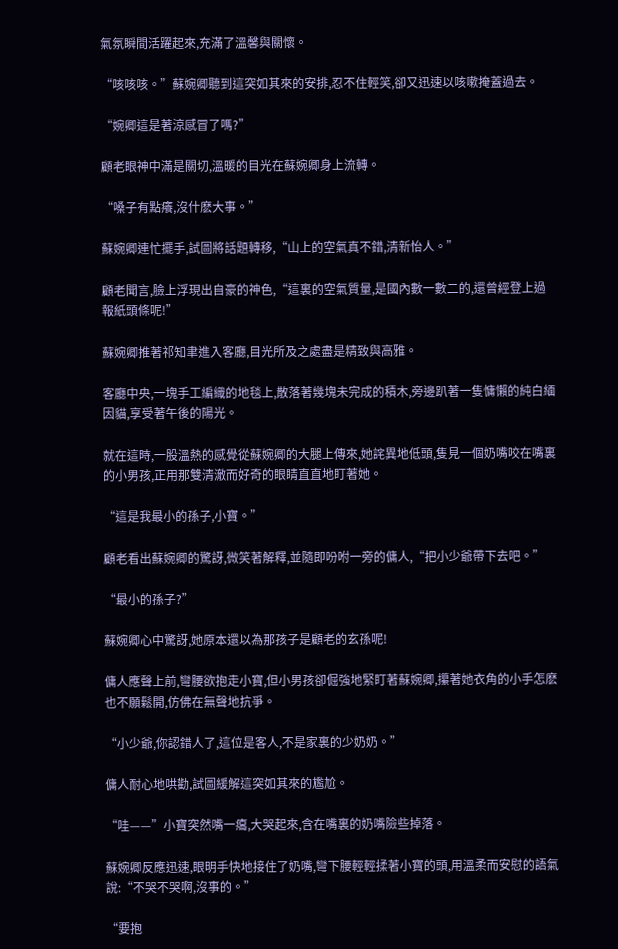氣氛瞬間活躍起來,充滿了溫馨與關懷。

“咳咳咳。”蘇婉卿聽到這突如其來的安排,忍不住輕笑,卻又迅速以咳嗽掩蓋過去。

“婉卿這是著涼感冒了嗎?”

顧老眼神中滿是關切,溫暖的目光在蘇婉卿身上流轉。

“嗓子有點癢,沒什麽大事。”

蘇婉卿連忙擺手,試圖將話題轉移,“山上的空氣真不錯,清新怡人。”

顧老聞言,臉上浮現出自豪的神色,“這裏的空氣質量,是國內數一數二的,還曾經登上過報紙頭條呢!”

蘇婉卿推著祁知聿進入客廳,目光所及之處盡是精致與高雅。

客廳中央,一塊手工編織的地毯上,散落著幾塊未完成的積木,旁邊趴著一隻慵懶的純白緬因貓,享受著午後的陽光。

就在這時,一股溫熱的感覺從蘇婉卿的大腿上傳來,她詫異地低頭,隻見一個奶嘴咬在嘴裏的小男孩,正用那雙清澈而好奇的眼睛直直地盯著她。

“這是我最小的孫子,小寶。”

顧老看出蘇婉卿的驚訝,微笑著解釋,並隨即吩咐一旁的傭人,“把小少爺帶下去吧。”

“最小的孫子?”

蘇婉卿心中驚訝,她原本還以為那孩子是顧老的玄孫呢!

傭人應聲上前,彎腰欲抱走小寶,但小男孩卻倔強地緊盯著蘇婉卿,攥著她衣角的小手怎麽也不願鬆開,仿佛在無聲地抗爭。

“小少爺,你認錯人了,這位是客人,不是家裏的少奶奶。”

傭人耐心地哄勸,試圖緩解這突如其來的尷尬。

“哇——”小寶突然嘴一癟,大哭起來,含在嘴裏的奶嘴險些掉落。

蘇婉卿反應迅速,眼明手快地接住了奶嘴,彎下腰輕輕揉著小寶的頭,用溫柔而安慰的語氣說:“不哭不哭啊,沒事的。”

“要抱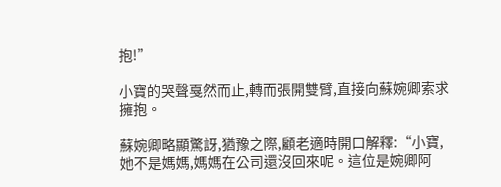抱!”

小寶的哭聲戛然而止,轉而張開雙臂,直接向蘇婉卿索求擁抱。

蘇婉卿略顯驚訝,猶豫之際,顧老適時開口解釋:“小寶,她不是媽媽,媽媽在公司還沒回來呢。這位是婉卿阿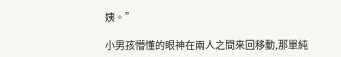姨。”

小男孩懵懂的眼神在兩人之間來回移動,那單純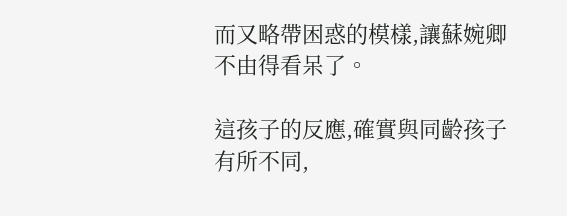而又略帶困惑的模樣,讓蘇婉卿不由得看呆了。

這孩子的反應,確實與同齡孩子有所不同,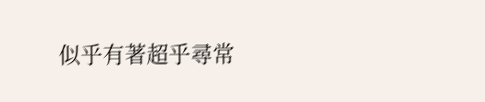似乎有著超乎尋常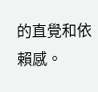的直覺和依賴感。